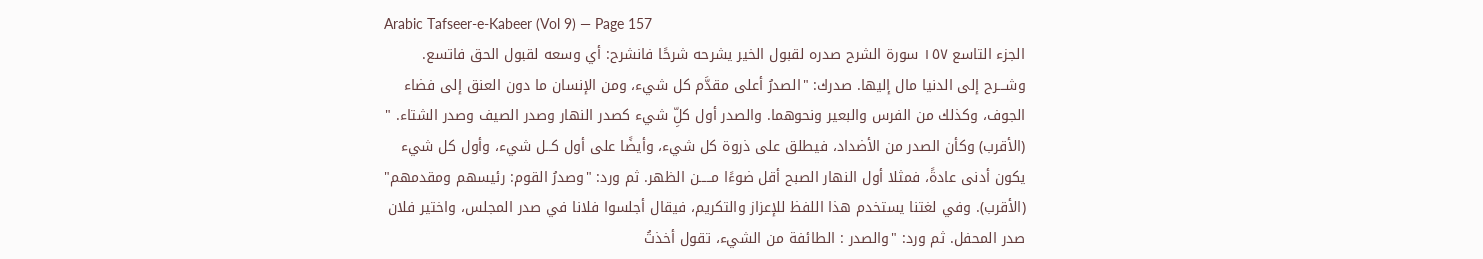Arabic Tafseer-e-Kabeer (Vol 9) — Page 157
الجزء التاسع ١٥٧ سورة الشرح صدره لقبول الخير يشرحه شرحًا فانشرح: أي وسعه لقبول الحق فاتسع. وشـــرح إلى الدنيا مال إليها. صدرك: "الصدرُ أعلى مقدَّم كل شيء، ومن الإنسان ما دون العنق إلى فضاء الجوف، وكذلك من الفرس والبعير ونحوهما. والصدر أول كلِّ شيء كصدر النهار وصدر الصيف وصدر الشتاء. " (الأقرب) وكأن الصدر من الأضداد، فيطلق على ذروة كل شيء، وأيضًا على أول كــل شيء، وأول كل شيء يكون أدنى عادةً، فمثلا أول النهار الصبح أقل ضوءًا مـــــن الظهر. ثم ورد: "وصدرُ القوم: رئيسهم ومقدمهم" (الأقرب). وفي لغتنا يستخدم هذا اللفظ للإعزاز والتكريم، فيقال أجلسوا فلانا في صدر المجلس، واختير فلان صدر المحفل. ثم ورد: "والصدر : الطائفة من الشيء، تقول أخذتُ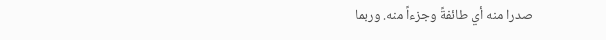صدرا منه أي طائفةً وجزءاً منه. وربما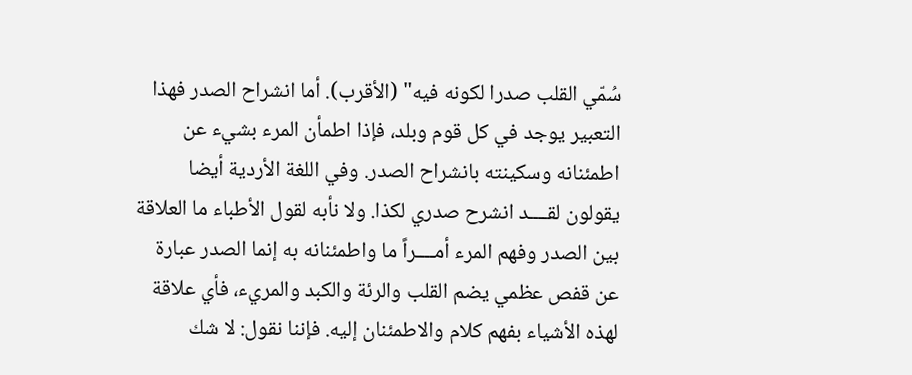سُمّي القلب صدرا لكونه فيه" (الأقرب). أما انشراح الصدر فهذا التعبير يوجد في كل قوم وبلد، فإذا اطمأن المرء بشيء عن اطمئنانه وسكينته بانشراح الصدر. وفي اللغة الأردية أيضا يقولون لقــــد انشرح صدري لكذا. ولا نأبه لقول الأطباء ما العلاقة بين الصدر وفهم المرء أمــــراً ما واطمئنانه به إنما الصدر عبارة عن قفص عظمي يضم القلب والرئة والكبد والمريء، فأي علاقة لهذه الأشياء بفهم كلام والاطمئنان إليه. فإننا نقول: لا شك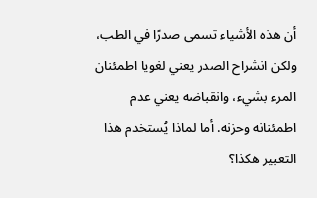أن هذه الأشياء تسمى صدرًا في الطب، ولكن انشراح الصدر يعني لغويا اطمئنان المرء بشيء، وانقباضه يعني عدم اطمئنانه وحزنه. أما لماذا يُستخدم هذا التعبير هكذا؟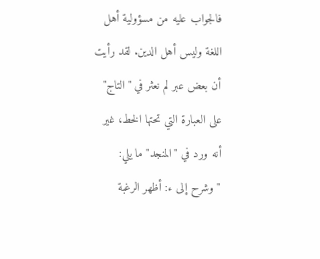فالجواب عليه من مسؤولية أهل اللغة وليس أهل الدين. لقد رأيت أن بعض عبر لم نعثر في "التاج" على العبارة التي تحتها الخط، غير أنه ورد في "المنجد" ما يلي: "وشرح إلى ء: أظهر الرغبة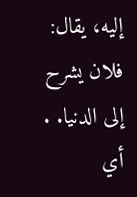إليه، يقال: فلان يشرح إلى الدنيا. . أي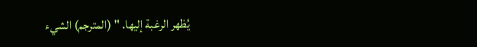يُظهر الرغبة إليها. " (المترجم) الشيء